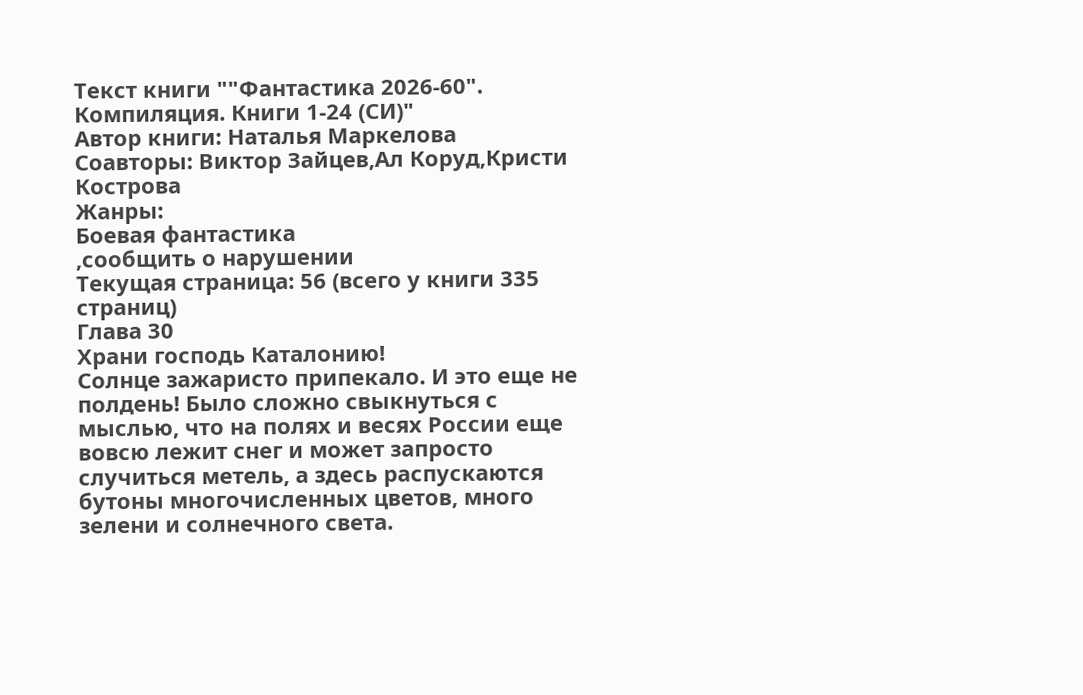Текст книги ""Фантастика 2026-60". Компиляция. Книги 1-24 (СИ)"
Автор книги: Наталья Маркелова
Соавторы: Виктор Зайцев,Ал Коруд,Кристи Кострова
Жанры:
Боевая фантастика
,сообщить о нарушении
Текущая страница: 56 (всего у книги 335 страниц)
Глава 30
Храни господь Каталонию!
Солнце зажаристо припекало. И это еще не полдень! Было сложно свыкнуться с мыслью, что на полях и весях России еще вовсю лежит снег и может запросто случиться метель, а здесь распускаются бутоны многочисленных цветов, много зелени и солнечного света.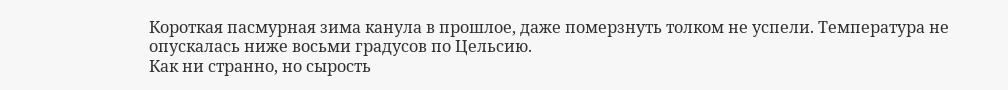Короткая пасмурная зима канула в прошлое, даже померзнуть толком не успели. Температура не опускалась ниже восьми градусов по Цельсию.
Как ни странно, но сырость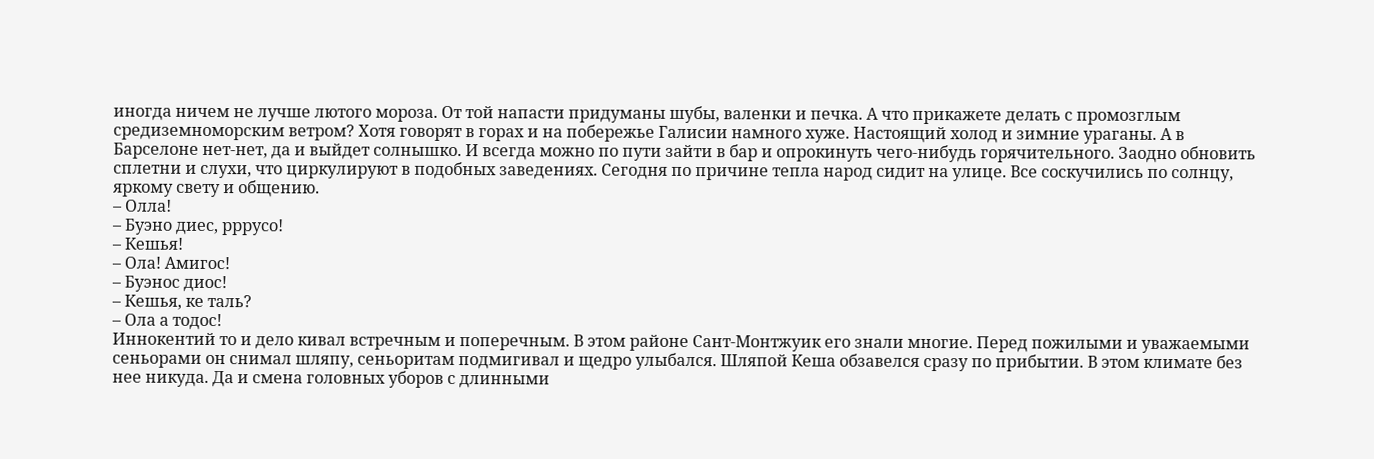иногда ничем не лучше лютого мороза. От той напасти придуманы шубы, валенки и печка. А что прикажете делать с промозглым средиземноморским ветром? Хотя говорят в горах и на побережье Галисии намного хуже. Настоящий холод и зимние ураганы. А в Барселоне нет-нет, да и выйдет солнышко. И всегда можно по пути зайти в бар и опрокинуть чего-нибудь горячительного. Заодно обновить сплетни и слухи, что циркулируют в подобных заведениях. Сегодня по причине тепла народ сидит на улице. Все соскучились по солнцу, яркому свету и общению.
– Олла!
– Буэно диес, рррусо!
– Кешья!
– Ола! Амигос!
– Буэнос диос!
– Кешья, ке таль?
– Ола а тодос!
Иннокентий то и дело кивал встречным и поперечным. В этом районе Сант-Монтжуик его знали многие. Перед пожилыми и уважаемыми сеньорами он снимал шляпу, сеньоритам подмигивал и щедро улыбался. Шляпой Кеша обзавелся сразу по прибытии. В этом климате без нее никуда. Да и смена головных уборов с длинными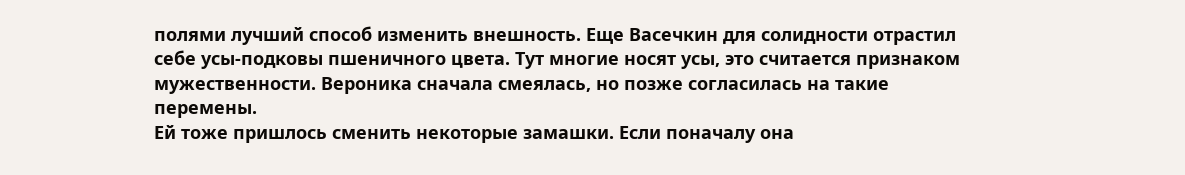полями лучший способ изменить внешность. Еще Васечкин для солидности отрастил себе усы-подковы пшеничного цвета. Тут многие носят усы, это считается признаком мужественности. Вероника сначала смеялась, но позже согласилась на такие перемены.
Ей тоже пришлось сменить некоторые замашки. Если поначалу она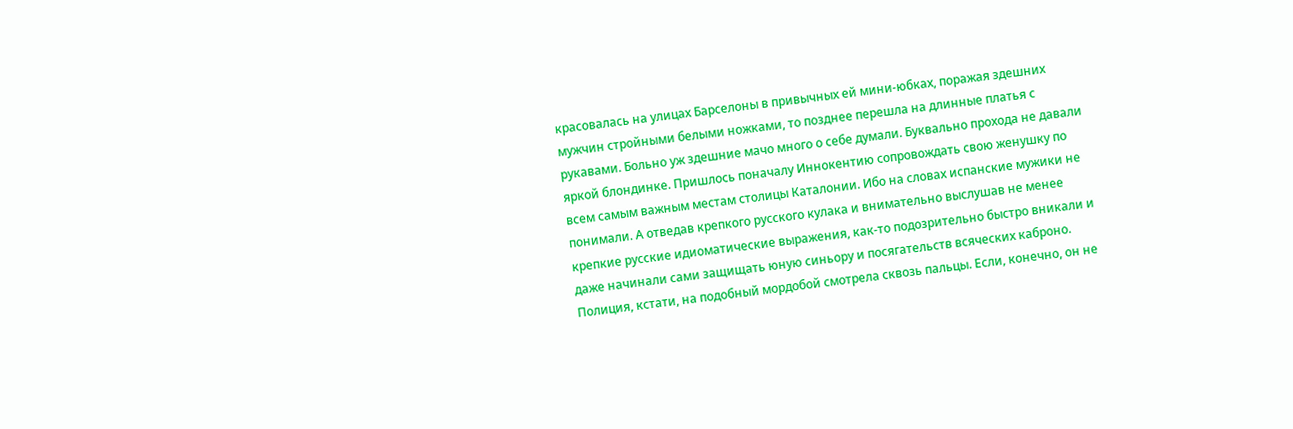красовалась на улицах Барселоны в привычных ей мини-юбках, поражая здешних мужчин стройными белыми ножками, то позднее перешла на длинные платья с рукавами. Больно уж здешние мачо много о себе думали. Буквально прохода не давали яркой блондинке. Пришлось поначалу Иннокентию сопровождать свою женушку по всем самым важным местам столицы Каталонии. Ибо на словах испанские мужики не понимали. А отведав крепкого русского кулака и внимательно выслушав не менее крепкие русские идиоматические выражения, как-то подозрительно быстро вникали и даже начинали сами защищать юную синьору и посягательств всяческих каброно.
Полиция, кстати, на подобный мордобой смотрела сквозь пальцы. Если, конечно, он не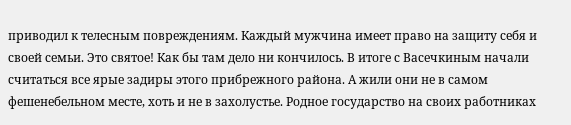приводил к телесным повреждениям. Каждый мужчина имеет право на защиту себя и своей семьи. Это святое! Как бы там дело ни кончилось. В итоге с Васечкиным начали считаться все ярые задиры этого прибрежного района. А жили они не в самом фешенебельном месте, хоть и не в захолустье. Родное государство на своих работниках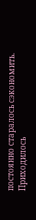постоянно старалось сэкономить. Приходилось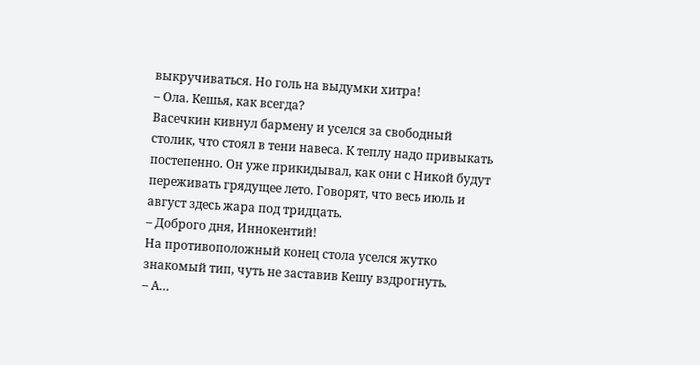выкручиваться. Но голь на выдумки хитра!
– Ола. Кешья, как всегда?
Васечкин кивнул бармену и уселся за свободный столик, что стоял в тени навеса. К теплу надо привыкать постепенно. Он уже прикидывал, как они с Никой будут переживать грядущее лето. Говорят, что весь июль и август здесь жара под тридцать.
– Доброго дня, Иннокентий!
На противоположный конец стола уселся жутко знакомый тип, чуть не заставив Кешу вздрогнуть.
– А…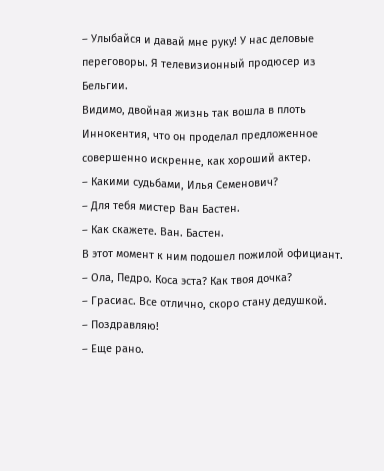– Улыбайся и давай мне руку! У нас деловые переговоры. Я телевизионный продюсер из Бельгии.
Видимо, двойная жизнь так вошла в плоть Иннокентия, что он проделал предложенное совершенно искренне, как хороший актер.
– Какими судьбами, Илья Семенович?
– Для тебя мистер Ван Бастен.
– Как скажете. Ван. Бастен.
В этот момент к ним подошел пожилой официант.
– Ола, Педро. Коса эста? Как твоя дочка?
– Грасиас. Все отлично, скоро стану дедушкой.
– Поздравляю!
– Еще рано.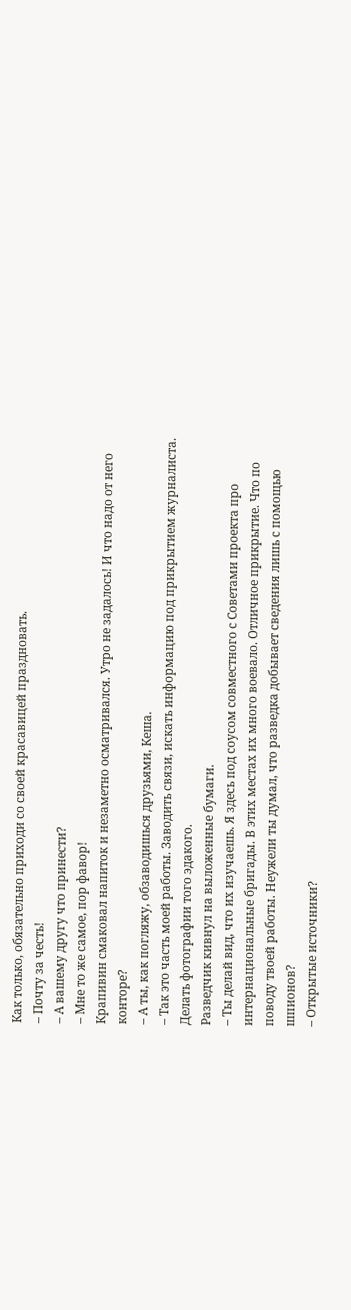Как только, обязательно приходи со своей красавицей праздновать.
– Почту за честь!
– А вашему другу что принести?
– Мне то же самое, пор фавор!
Крапивин смаковал напиток и незаметно осматривался. Утро не задалось! И что надо от него конторе?
– А ты, как погляжу, обзаводишься друзьями, Кеша.
– Так это часть моей работы. Заводить связи, искать информацию под прикрытием журналиста. Делать фотографии того эдакого.
Разведчик кивнул на выложенные бумаги.
– Ты делай вид, что их изучаешь. Я здесь под соусом совместного с Советами проекта про интернациональные бригады. В этих местах их много воевало. Отличное прикрытие. Что по поводу твоей работы. Неужели ты думал, что разведка добывает сведения лишь с помощью шпионов?
– Открытые источники?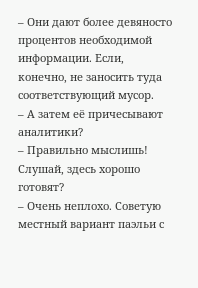– Они дают более девяносто процентов необходимой информации. Если, конечно, не заносить туда соответствующий мусор.
– А затем её причесывают аналитики?
– Правильно мыслишь! Слушай, здесь хорошо готовят?
– Очень неплохо. Советую местный вариант паэльи с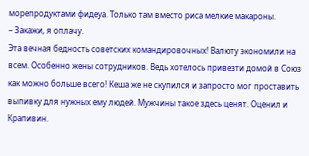морепродуктами фидеуа. Только там вместо риса мелкие макароны.
– Закажи, я оплачу.
Эта вечная бедность советских командировочных! Валюту экономили на всем. Особенно жены сотрудников. Ведь хотелось привезти домой в Союз как можно больше всего! Кеша же не скупился и запросто мог проставить выпивку для нужных ему людей. Мужчины такое здесь ценят. Оценил и Крапивин.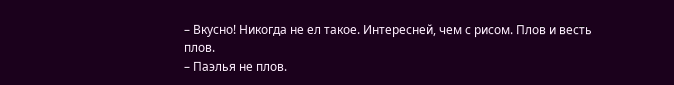– Вкусно! Никогда не ел такое. Интересней, чем с рисом. Плов и весть плов.
– Паэлья не плов.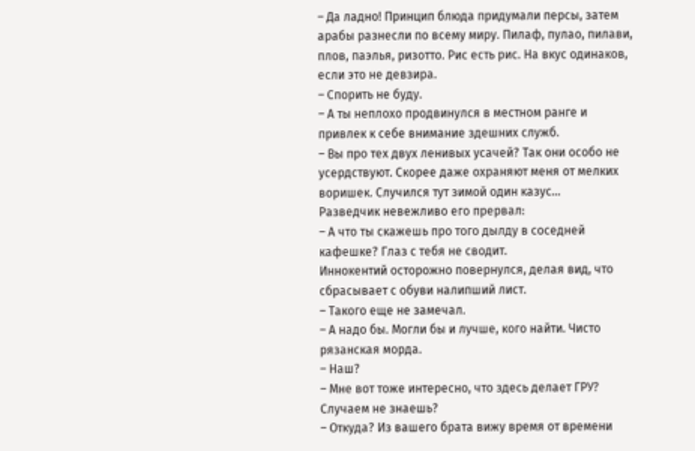– Да ладно! Принцип блюда придумали персы, затем арабы разнесли по всему миру. Пилаф, пулао, пилави, плов, паэлья, ризотто. Рис есть рис. На вкус одинаков, если это не девзира.
– Спорить не буду.
– А ты неплохо продвинулся в местном ранге и привлек к себе внимание здешних служб.
– Вы про тех двух ленивых усачей? Так они особо не усердствуют. Скорее даже охраняют меня от мелких воришек. Случился тут зимой один казус…
Разведчик невежливо его прервал:
– А что ты скажешь про того дылду в соседней кафешке? Глаз с тебя не сводит.
Иннокентий осторожно повернулся, делая вид, что сбрасывает с обуви налипший лист.
– Такого еще не замечал.
– А надо бы. Могли бы и лучше, кого найти. Чисто рязанская морда.
– Наш?
– Мне вот тоже интересно, что здесь делает ГРУ? Случаем не знаешь?
– Откуда? Из вашего брата вижу время от времени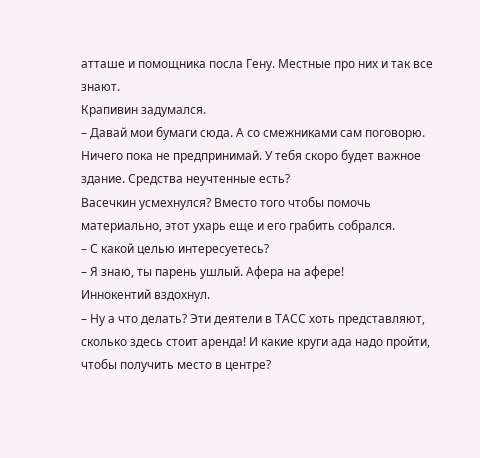атташе и помощника посла Гену. Местные про них и так все знают.
Крапивин задумался.
– Давай мои бумаги сюда. А со смежниками сам поговорю. Ничего пока не предпринимай. У тебя скоро будет важное здание. Средства неучтенные есть?
Васечкин усмехнулся? Вместо того чтобы помочь материально, этот ухарь еще и его грабить собрался.
– С какой целью интересуетесь?
– Я знаю, ты парень ушлый. Афера на афере!
Иннокентий вздохнул.
– Ну а что делать? Эти деятели в ТАСС хоть представляют, сколько здесь стоит аренда! И какие круги ада надо пройти, чтобы получить место в центре?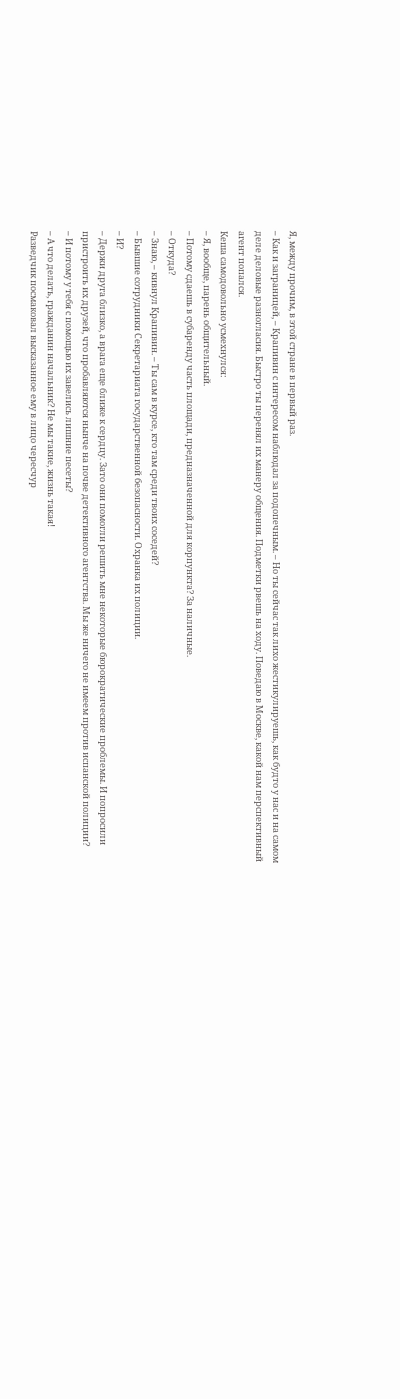Я, между прочим, в этой стране в первый раз.
– Как и заграницей, – Крапивин с интересом наблюдал за подопечным. – Но ты сейчас так лихо жестикулируешь, как будто у нас и на самом деле деловые разногласия. Быстро ты перенял их манеру общения. Подметки рвешь на ходу. Поведаю в Москве, какой нам перспективный агент попался.
Кеша самодовольно усмехнулся:
– Я, вообще, парень общительный.
– Потому сдаешь в субаренду часть площади, предназначенной для корпункта? За наличные.
– Откуда?
– Знаю, – кивнул Крапивин. – Ты сам в курсе, кто там среди твоих соседей?
– Бывшие сотрудники Секретариата государственной безопасности. Охранка их полиции.
– И?
– Держи друга близко, а врага еще ближе к сердцу. Зато они помогли решить мне некоторые бюрократические проблемы. И попросили пристроить их друзей, что пробавляются нынче на почве детективного агентства. Мы же ничего не имеем против испанской полиции?
– И потому у тебя с помощью их завелись лишние песеты?
– А что делать, гражданин начальник? Не мы такие, жизнь такая!
Разведчик посмаковал высказанное ему в лицо чересчур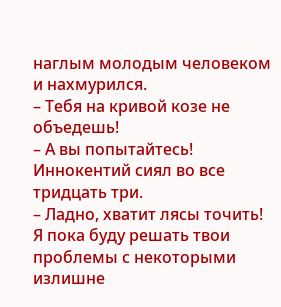наглым молодым человеком и нахмурился.
– Тебя на кривой козе не объедешь!
– А вы попытайтесь!
Иннокентий сиял во все тридцать три.
– Ладно, хватит лясы точить! Я пока буду решать твои проблемы с некоторыми излишне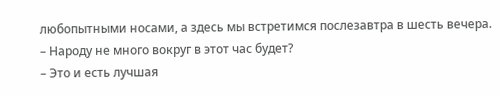любопытными носами, а здесь мы встретимся послезавтра в шесть вечера.
– Народу не много вокруг в этот час будет?
– Это и есть лучшая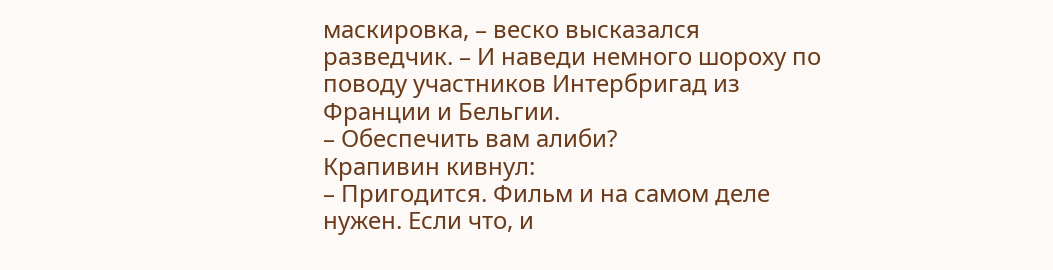маскировка, – веско высказался разведчик. – И наведи немного шороху по поводу участников Интербригад из Франции и Бельгии.
– Обеспечить вам алиби?
Крапивин кивнул:
– Пригодится. Фильм и на самом деле нужен. Если что, и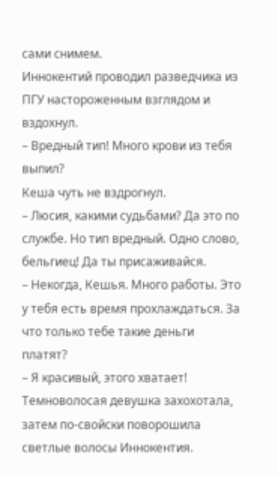сами снимем.
Иннокентий проводил разведчика из ПГУ настороженным взглядом и вздохнул.
– Вредный тип! Много крови из тебя выпил?
Кеша чуть не вздрогнул.
– Люсия, какими судьбами? Да это по службе. Но тип вредный. Одно слово, бельгиец! Да ты присаживайся.
– Некогда, Кешья. Много работы. Это у тебя есть время прохлаждаться. За что только тебе такие деньги платят?
– Я красивый, этого хватает!
Темноволосая девушка захохотала, затем по-свойски поворошила светлые волосы Иннокентия.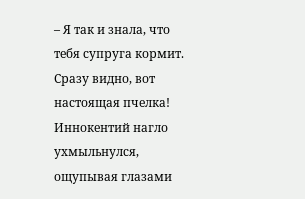– Я так и знала, что тебя супруга кормит. Сразу видно, вот настоящая пчелка!
Иннокентий нагло ухмыльнулся, ощупывая глазами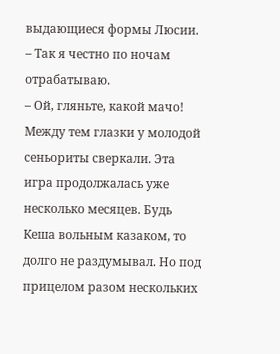выдающиеся формы Люсии.
– Так я честно по ночам отрабатываю.
– Ой, гляньте, какой мачо!
Между тем глазки у молодой сеньориты сверкали. Эта игра продолжалась уже несколько месяцев. Будь Кеша вольным казаком, то долго не раздумывал. Но под прицелом разом нескольких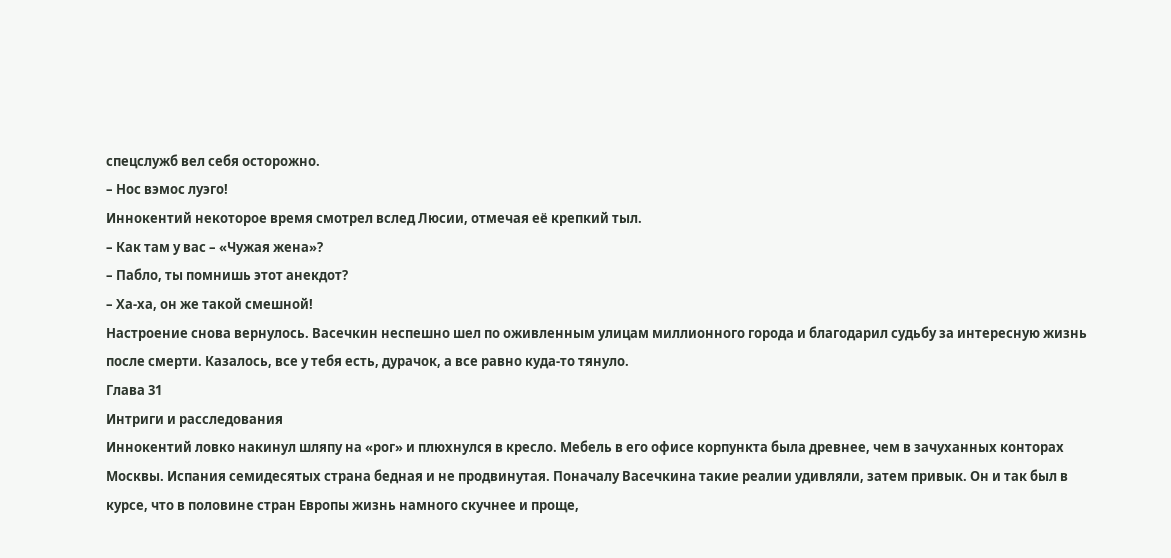спецслужб вел себя осторожно.
– Нос вэмос луэго!
Иннокентий некоторое время смотрел вслед Люсии, отмечая её крепкий тыл.
– Как там у вас – «Чужая жена»?
– Пабло, ты помнишь этот анекдот?
– Ха-ха, он же такой смешной!
Настроение снова вернулось. Васечкин неспешно шел по оживленным улицам миллионного города и благодарил судьбу за интересную жизнь после смерти. Казалось, все у тебя есть, дурачок, а все равно куда-то тянуло.
Глава 31
Интриги и расследования
Иннокентий ловко накинул шляпу на «рог» и плюхнулся в кресло. Мебель в его офисе корпункта была древнее, чем в зачуханных конторах Москвы. Испания семидесятых страна бедная и не продвинутая. Поначалу Васечкина такие реалии удивляли, затем привык. Он и так был в курсе, что в половине стран Европы жизнь намного скучнее и проще,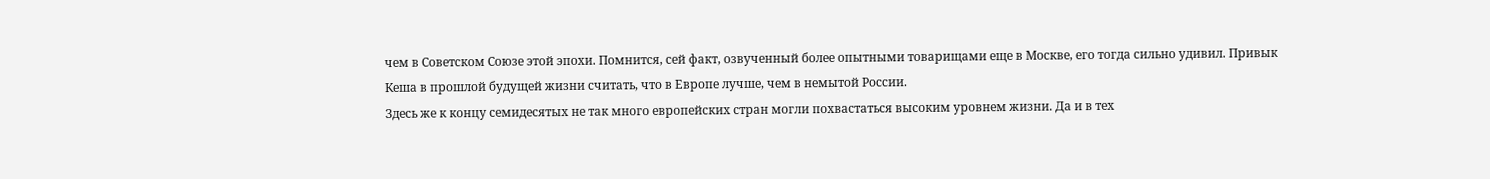чем в Советском Союзе этой эпохи. Помнится, сей факт, озвученный более опытными товарищами еще в Москве, его тогда сильно удивил. Привык Кеша в прошлой будущей жизни считать, что в Европе лучше, чем в немытой России.
Здесь же к концу семидесятых не так много европейских стран могли похвастаться высоким уровнем жизни. Да и в тех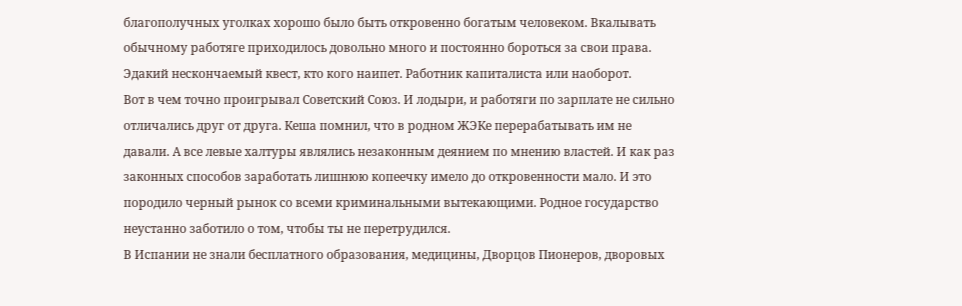благополучных уголках хорошо было быть откровенно богатым человеком. Вкалывать обычному работяге приходилось довольно много и постоянно бороться за свои права. Эдакий нескончаемый квест, кто кого наипет. Работник капиталиста или наоборот.
Вот в чем точно проигрывал Советский Союз. И лодыри, и работяги по зарплате не сильно отличались друг от друга. Кеша помнил, что в родном ЖЭКе перерабатывать им не давали. А все левые халтуры являлись незаконным деянием по мнению властей. И как раз законных способов заработать лишнюю копеечку имело до откровенности мало. И это породило черный рынок со всеми криминальными вытекающими. Родное государство неустанно заботило о том, чтобы ты не перетрудился.
В Испании не знали бесплатного образования, медицины, Дворцов Пионеров, дворовых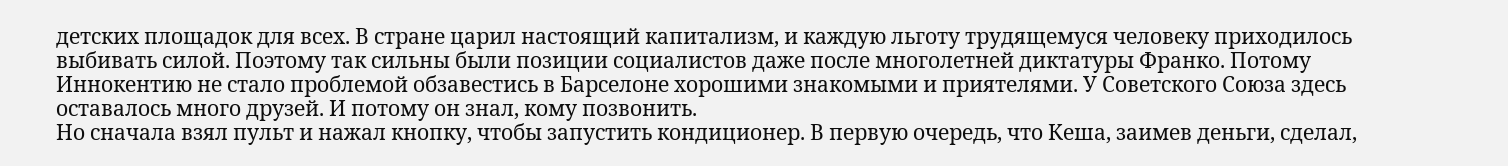детских площадок для всех. В стране царил настоящий капитализм, и каждую льготу трудящемуся человеку приходилось выбивать силой. Поэтому так сильны были позиции социалистов даже после многолетней диктатуры Франко. Потому Иннокентию не стало проблемой обзавестись в Барселоне хорошими знакомыми и приятелями. У Советского Союза здесь оставалось много друзей. И потому он знал, кому позвонить.
Но сначала взял пульт и нажал кнопку, чтобы запустить кондиционер. В первую очередь, что Кеша, заимев деньги, сделал,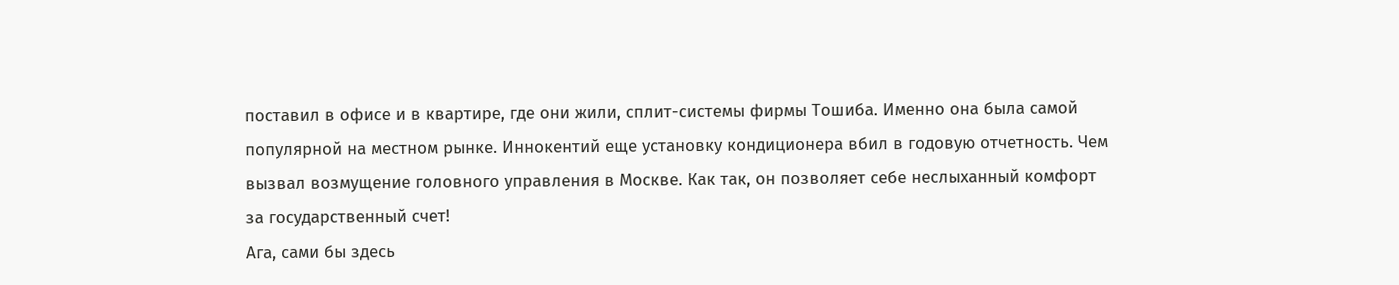поставил в офисе и в квартире, где они жили, сплит-системы фирмы Тошиба. Именно она была самой популярной на местном рынке. Иннокентий еще установку кондиционера вбил в годовую отчетность. Чем вызвал возмущение головного управления в Москве. Как так, он позволяет себе неслыханный комфорт за государственный счет!
Ага, сами бы здесь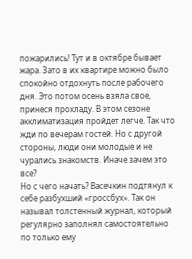пожарились! Тут и в октябре бывает жара. Зато в их квартире можно было спокойно отдохнуть после рабочего дня. Это потом осень взяла свое, принеся прохладу. В этом сезоне акклиматизация пройдет легче. Так что жди по вечерам гостей. Но с другой стороны, люди они молодые и не чурались знакомств. Иначе зачем это все?
Но с чего начать? Васечкин подтянул к себе разбухший «гроссбух». Так он называл толстенный журнал, который регулярно заполнял самостоятельно по только ему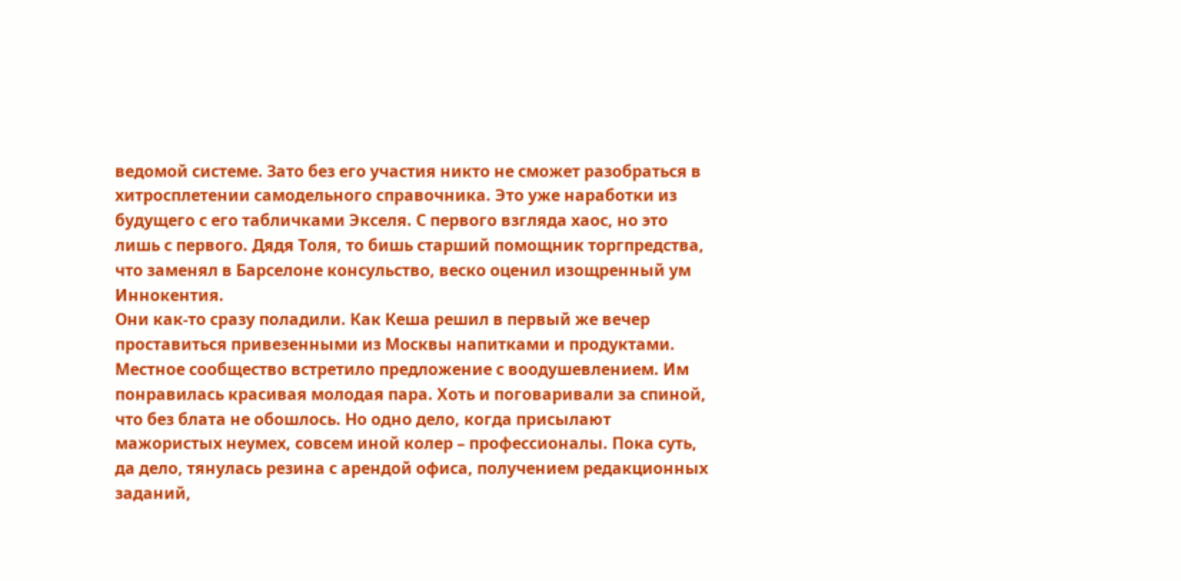ведомой системе. Зато без его участия никто не сможет разобраться в хитросплетении самодельного справочника. Это уже наработки из будущего с его табличками Экселя. С первого взгляда хаос, но это лишь с первого. Дядя Толя, то бишь старший помощник торгпредства, что заменял в Барселоне консульство, веско оценил изощренный ум Иннокентия.
Они как-то сразу поладили. Как Кеша решил в первый же вечер проставиться привезенными из Москвы напитками и продуктами. Местное сообщество встретило предложение с воодушевлением. Им понравилась красивая молодая пара. Хоть и поговаривали за спиной, что без блата не обошлось. Но одно дело, когда присылают мажористых неумех, совсем иной колер – профессионалы. Пока суть, да дело, тянулась резина с арендой офиса, получением редакционных заданий,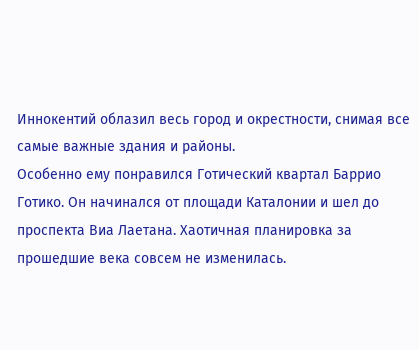Иннокентий облазил весь город и окрестности, снимая все самые важные здания и районы.
Особенно ему понравился Готический квартал Баррио Готико. Он начинался от площади Каталонии и шел до проспекта Виа Лаетана. Хаотичная планировка за прошедшие века совсем не изменилась.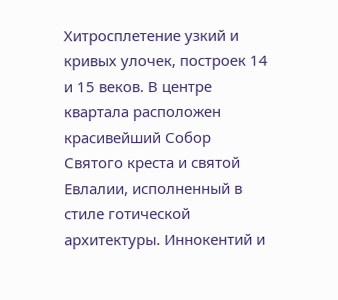Хитросплетение узкий и кривых улочек, построек 14 и 15 веков. В центре квартала расположен красивейший Собор Святого креста и святой Евлалии, исполненный в стиле готической архитектуры. Иннокентий и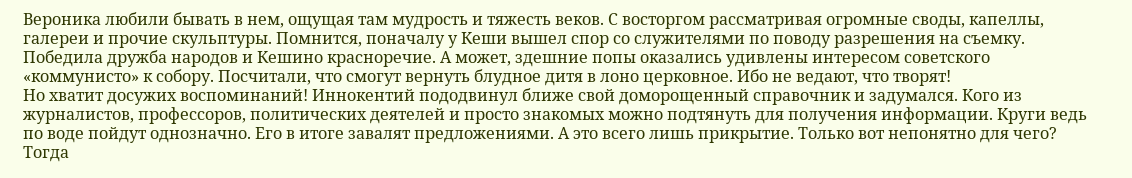Вероника любили бывать в нем, ощущая там мудрость и тяжесть веков. С восторгом рассматривая огромные своды, капеллы, галереи и прочие скульптуры. Помнится, поначалу у Кеши вышел спор со служителями по поводу разрешения на съемку. Победила дружба народов и Кешино красноречие. А может, здешние попы оказались удивлены интересом советского «коммунисто» к собору. Посчитали, что смогут вернуть блудное дитя в лоно церковное. Ибо не ведают, что творят!
Но хватит досужих воспоминаний! Иннокентий пододвинул ближе свой доморощенный справочник и задумался. Кого из журналистов, профессоров, политических деятелей и просто знакомых можно подтянуть для получения информации. Круги ведь по воде пойдут однозначно. Его в итоге завалят предложениями. А это всего лишь прикрытие. Только вот непонятно для чего? Тогда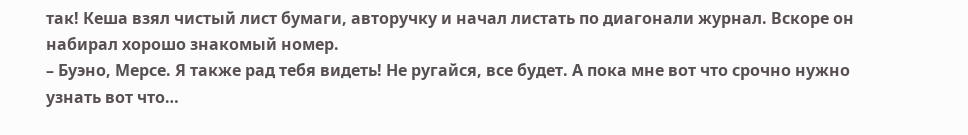так! Кеша взял чистый лист бумаги, авторучку и начал листать по диагонали журнал. Вскоре он набирал хорошо знакомый номер.
– Буэно, Мерсе. Я также рад тебя видеть! Не ругайся, все будет. А пока мне вот что срочно нужно узнать вот что…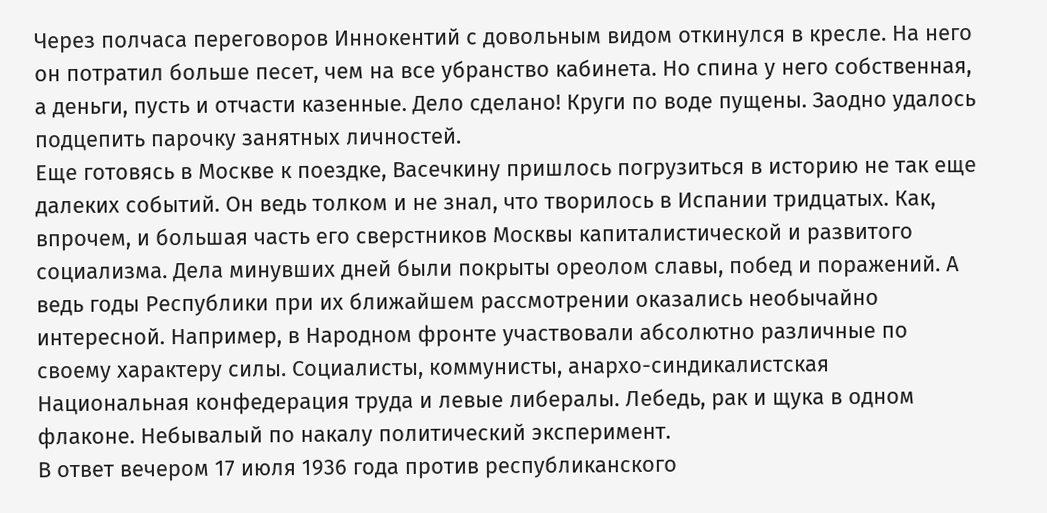Через полчаса переговоров Иннокентий с довольным видом откинулся в кресле. На него он потратил больше песет, чем на все убранство кабинета. Но спина у него собственная, а деньги, пусть и отчасти казенные. Дело сделано! Круги по воде пущены. Заодно удалось подцепить парочку занятных личностей.
Еще готовясь в Москве к поездке, Васечкину пришлось погрузиться в историю не так еще далеких событий. Он ведь толком и не знал, что творилось в Испании тридцатых. Как, впрочем, и большая часть его сверстников Москвы капиталистической и развитого социализма. Дела минувших дней были покрыты ореолом славы, побед и поражений. А ведь годы Республики при их ближайшем рассмотрении оказались необычайно интересной. Например, в Народном фронте участвовали абсолютно различные по своему характеру силы. Социалисты, коммунисты, анархо-синдикалистская Национальная конфедерация труда и левые либералы. Лебедь, рак и щука в одном флаконе. Небывалый по накалу политический эксперимент.
В ответ вечером 17 июля 1936 года против республиканского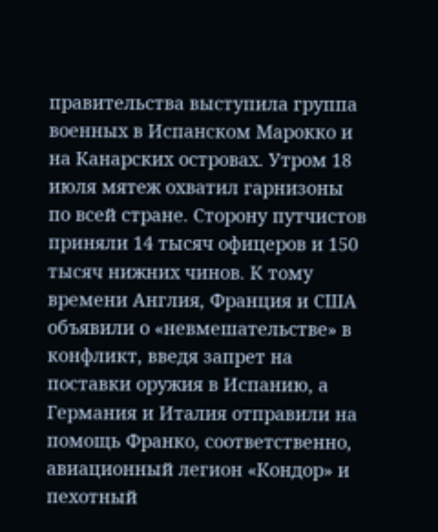правительства выступила группа военных в Испанском Марокко и на Канарских островах. Утром 18 июля мятеж охватил гарнизоны по всей стране. Сторону путчистов приняли 14 тысяч офицеров и 150 тысяч нижних чинов. К тому времени Англия, Франция и США объявили о «невмешательстве» в конфликт, введя запрет на поставки оружия в Испанию, а Германия и Италия отправили на помощь Франко, соответственно, авиационный легион «Кондор» и пехотный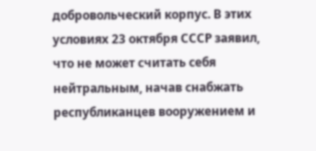добровольческий корпус. В этих условиях 23 октября СССР заявил, что не может считать себя нейтральным, начав снабжать республиканцев вооружением и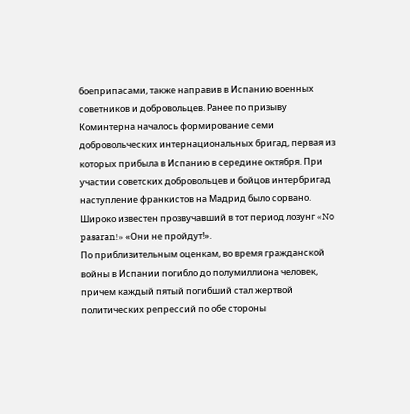боеприпасами, также направив в Испанию военных советников и добровольцев. Ранее по призыву Коминтерна началось формирование семи добровольческих интернациональных бригад, первая из которых прибыла в Испанию в середине октября. При участии советских добровольцев и бойцов интербригад наступление франкистов на Мадрид было сорвано. Широко известен прозвучавший в тот период лозунг «No pasaran!» «Они не пройдут!».
По приблизительным оценкам, во время гражданской войны в Испании погибло до полумиллиона человек, причем каждый пятый погибший стал жертвой политических репрессий по обе стороны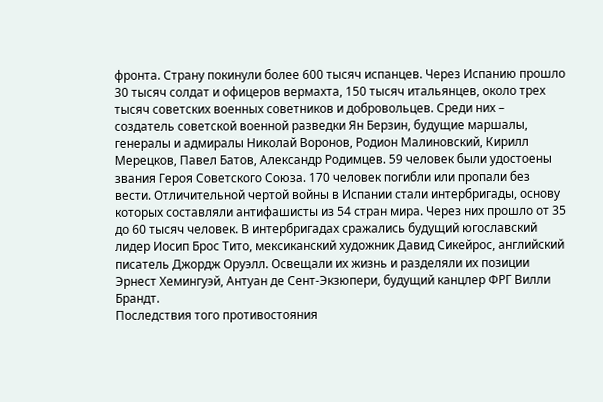фронта. Страну покинули более 600 тысяч испанцев. Через Испанию прошло 30 тысяч солдат и офицеров вермахта, 150 тысяч итальянцев, около трех тысяч советских военных советников и добровольцев. Среди них – создатель советской военной разведки Ян Берзин, будущие маршалы, генералы и адмиралы Николай Воронов, Родион Малиновский, Кирилл Мерецков, Павел Батов, Александр Родимцев. 59 человек были удостоены звания Героя Советского Союза. 170 человек погибли или пропали без вести. Отличительной чертой войны в Испании стали интербригады, основу которых составляли антифашисты из 54 стран мира. Через них прошло от 35 до 60 тысяч человек. В интербригадах сражались будущий югославский лидер Иосип Брос Тито, мексиканский художник Давид Сикейрос, английский писатель Джордж Оруэлл. Освещали их жизнь и разделяли их позиции Эрнест Хемингуэй, Антуан де Сент-Экзюпери, будущий канцлер ФРГ Вилли Брандт.
Последствия того противостояния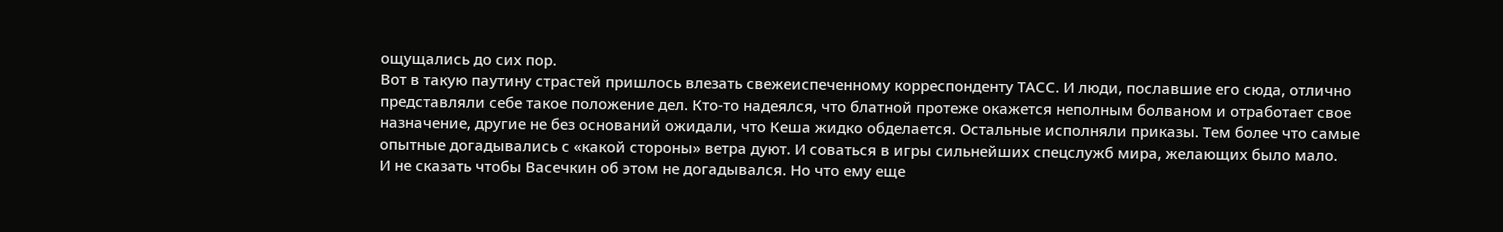ощущались до сих пор.
Вот в такую паутину страстей пришлось влезать свежеиспеченному корреспонденту ТАСС. И люди, пославшие его сюда, отлично представляли себе такое положение дел. Кто-то надеялся, что блатной протеже окажется неполным болваном и отработает свое назначение, другие не без оснований ожидали, что Кеша жидко обделается. Остальные исполняли приказы. Тем более что самые опытные догадывались с «какой стороны» ветра дуют. И соваться в игры сильнейших спецслужб мира, желающих было мало.
И не сказать чтобы Васечкин об этом не догадывался. Но что ему еще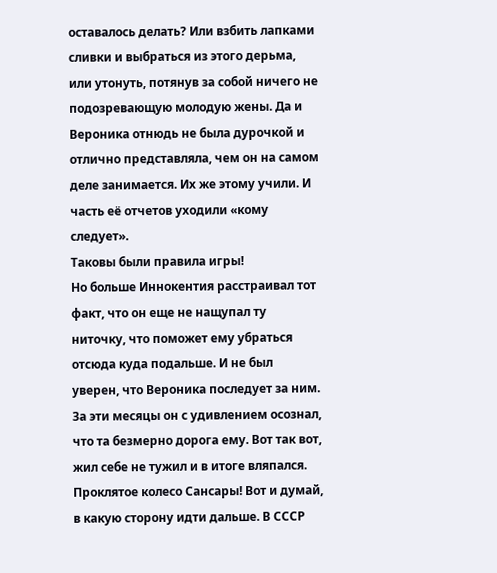оставалось делать? Или взбить лапками сливки и выбраться из этого дерьма, или утонуть, потянув за собой ничего не подозревающую молодую жены. Да и Вероника отнюдь не была дурочкой и отлично представляла, чем он на самом деле занимается. Их же этому учили. И часть её отчетов уходили «кому следует».
Таковы были правила игры!
Но больше Иннокентия расстраивал тот факт, что он еще не нащупал ту ниточку, что поможет ему убраться отсюда куда подальше. И не был уверен, что Вероника последует за ним. За эти месяцы он с удивлением осознал, что та безмерно дорога ему. Вот так вот, жил себе не тужил и в итоге вляпался. Проклятое колесо Сансары! Вот и думай, в какую сторону идти дальше. В СССР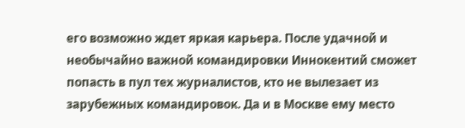его возможно ждет яркая карьера. После удачной и необычайно важной командировки Иннокентий сможет попасть в пул тех журналистов, кто не вылезает из зарубежных командировок. Да и в Москве ему место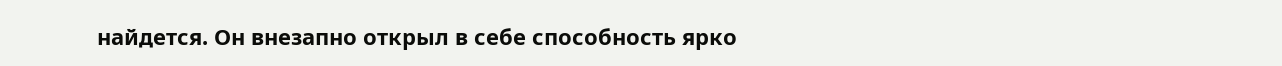найдется. Он внезапно открыл в себе способность ярко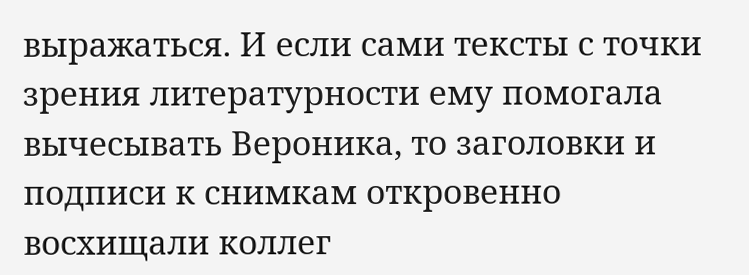выражаться. И если сами тексты с точки зрения литературности ему помогала вычесывать Вероника, то заголовки и подписи к снимкам откровенно восхищали коллег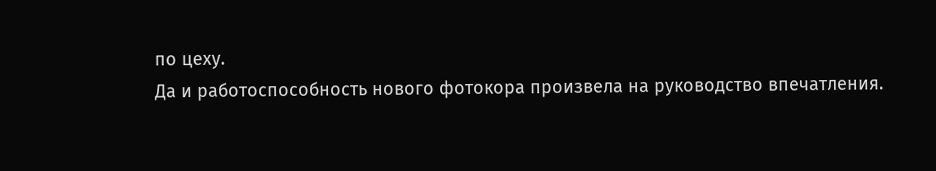по цеху.
Да и работоспособность нового фотокора произвела на руководство впечатления.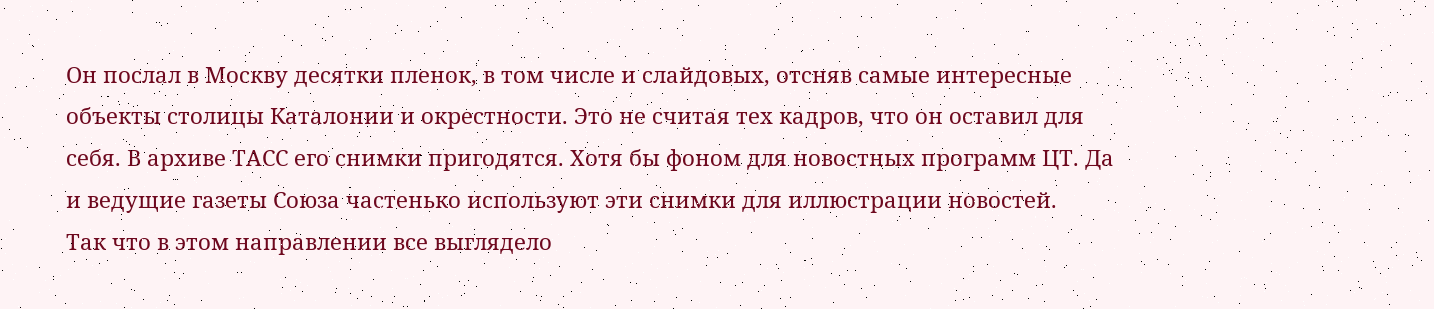Он послал в Москву десятки пленок, в том числе и слайдовых, отсняв самые интересные объекты столицы Каталонии и окрестности. Это не считая тех кадров, что он оставил для себя. В архиве ТАСС его снимки пригодятся. Хотя бы фоном для новостных программ ЦТ. Да и ведущие газеты Союза частенько используют эти снимки для иллюстрации новостей.
Так что в этом направлении все выглядело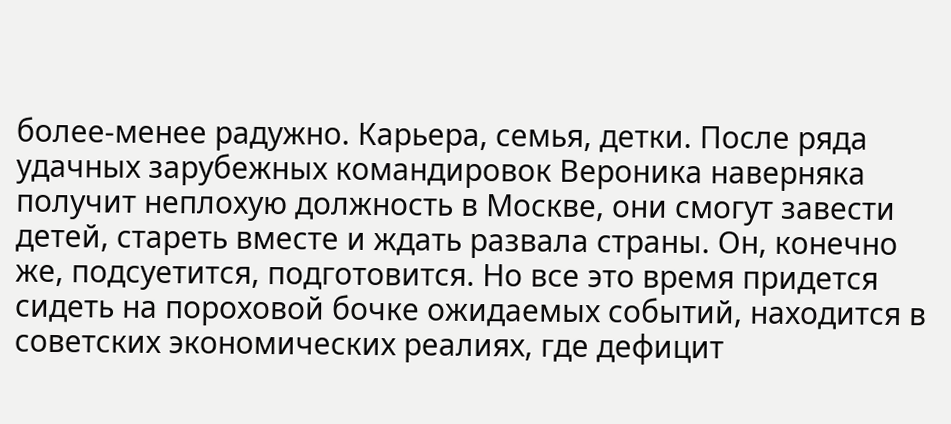более-менее радужно. Карьера, семья, детки. После ряда удачных зарубежных командировок Вероника наверняка получит неплохую должность в Москве, они смогут завести детей, стареть вместе и ждать развала страны. Он, конечно же, подсуетится, подготовится. Но все это время придется сидеть на пороховой бочке ожидаемых событий, находится в советских экономических реалиях, где дефицит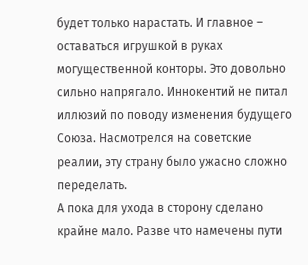будет только нарастать. И главное – оставаться игрушкой в руках могущественной конторы. Это довольно сильно напрягало. Иннокентий не питал иллюзий по поводу изменения будущего Союза. Насмотрелся на советские реалии, эту страну было ужасно сложно переделать.
А пока для ухода в сторону сделано крайне мало. Разве что намечены пути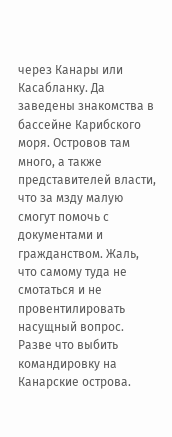через Канары или Касабланку. Да заведены знакомства в бассейне Карибского моря. Островов там много, а также представителей власти, что за мзду малую смогут помочь с документами и гражданством. Жаль, что самому туда не смотаться и не провентилировать насущный вопрос. Разве что выбить командировку на Канарские острова.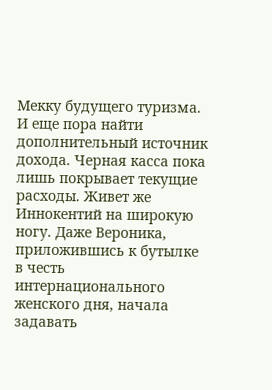Мекку будущего туризма.
И еще пора найти дополнительный источник дохода. Черная касса пока лишь покрывает текущие расходы. Живет же Иннокентий на широкую ногу. Даже Вероника, приложившись к бутылке в честь интернационального женского дня, начала задавать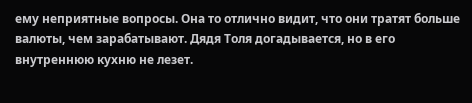ему неприятные вопросы. Она то отлично видит, что они тратят больше валюты, чем зарабатывают. Дядя Толя догадывается, но в его внутреннюю кухню не лезет.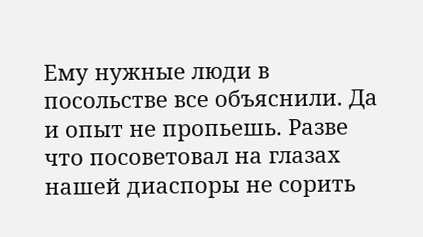Ему нужные люди в посольстве все объяснили. Да и опыт не пропьешь. Разве что посоветовал на глазах нашей диаспоры не сорить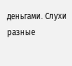деньгами. Слухи разные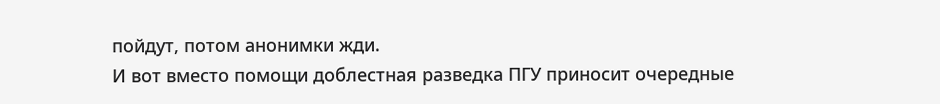пойдут, потом анонимки жди.
И вот вместо помощи доблестная разведка ПГУ приносит очередные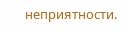неприятности.